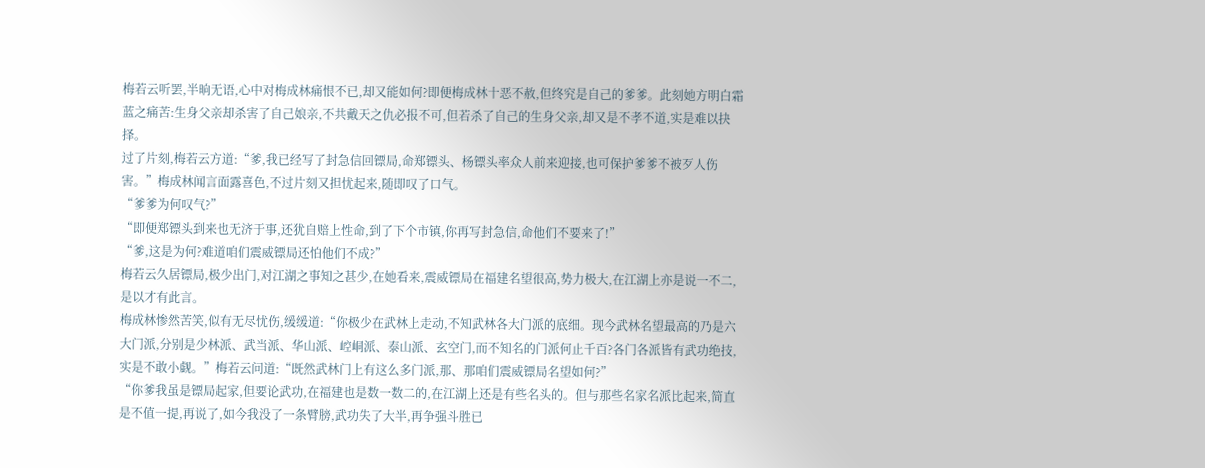梅若云听罢,半晌无语,心中对梅成林痛恨不已,却又能如何?即便梅成林十恶不赦,但终究是自己的爹爹。此刻她方明白霜蓝之痛苦:生身父亲却杀害了自己娘亲,不共戴天之仇必报不可,但若杀了自己的生身父亲,却又是不孝不道,实是难以抉择。
过了片刻,梅若云方道:“爹,我已经写了封急信回镖局,命郑镖头、杨镖头率众人前来迎接,也可保护爹爹不被歹人伤害。”梅成林闻言面露喜色,不过片刻又担忧起来,随即叹了口气。
“爹爹为何叹气?”
“即便郑镖头到来也无济于事,还犹自赔上性命,到了下个市镇,你再写封急信,命他们不要来了!”
“爹,这是为何?难道咱们震威镖局还怕他们不成?”
梅若云久居镖局,极少出门,对江湖之事知之甚少,在她看来,震威镖局在福建名望很高,势力极大,在江湖上亦是说一不二,是以才有此言。
梅成林惨然苦笑,似有无尽忧伤,缓缓道:“你极少在武林上走动,不知武林各大门派的底细。现今武林名望最高的乃是六大门派,分别是少林派、武当派、华山派、崆峒派、泰山派、玄空门,而不知名的门派何止千百?各门各派皆有武功绝技,实是不敢小觑。”梅若云问道:“既然武林门上有这么多门派,那、那咱们震威镖局名望如何?”
“你爹我虽是镖局起家,但要论武功,在福建也是数一数二的,在江湖上还是有些名头的。但与那些名家名派比起来,简直是不值一提,再说了,如今我没了一条臂膀,武功失了大半,再争强斗胜已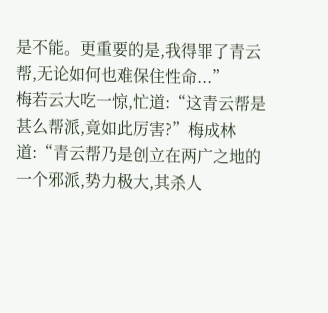是不能。更重要的是,我得罪了青云帮,无论如何也难保住性命...”
梅若云大吃一惊,忙道:“这青云帮是甚么帮派,竟如此厉害?”梅成林道:“青云帮乃是创立在两广之地的一个邪派,势力极大,其杀人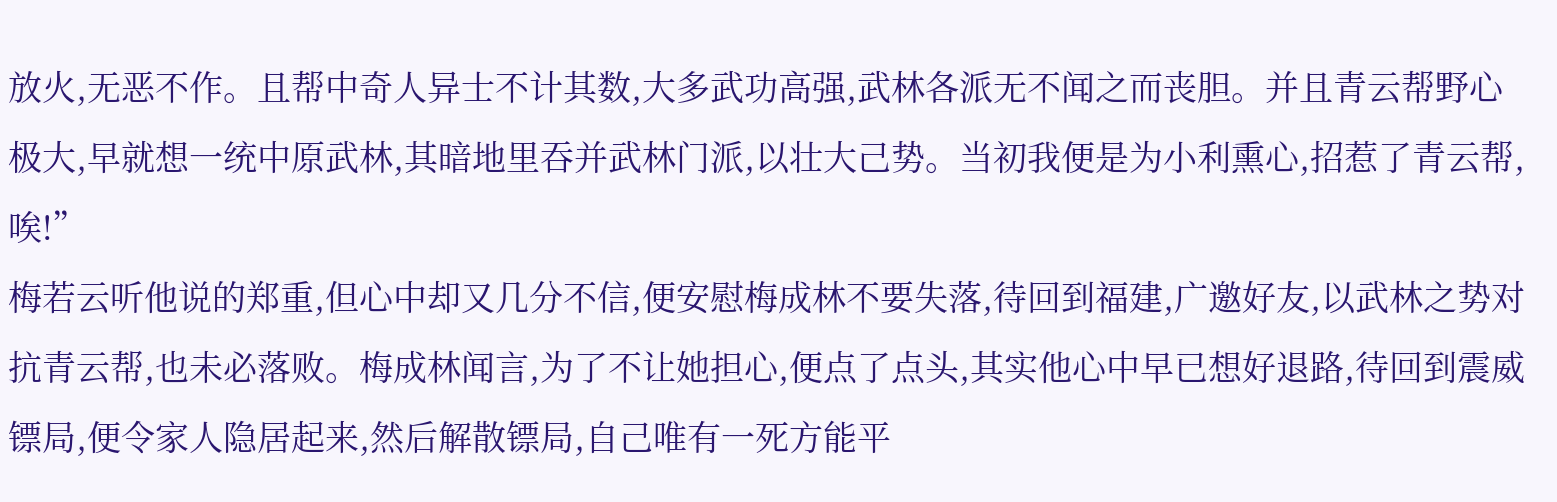放火,无恶不作。且帮中奇人异士不计其数,大多武功高强,武林各派无不闻之而丧胆。并且青云帮野心极大,早就想一统中原武林,其暗地里吞并武林门派,以壮大己势。当初我便是为小利熏心,招惹了青云帮,唉!”
梅若云听他说的郑重,但心中却又几分不信,便安慰梅成林不要失落,待回到福建,广邀好友,以武林之势对抗青云帮,也未必落败。梅成林闻言,为了不让她担心,便点了点头,其实他心中早已想好退路,待回到震威镖局,便令家人隐居起来,然后解散镖局,自己唯有一死方能平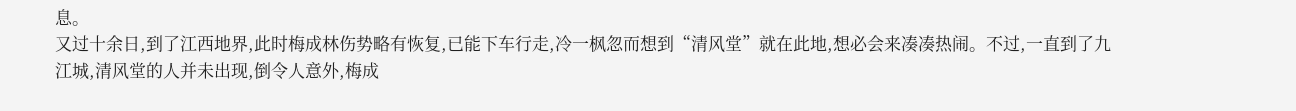息。
又过十余日,到了江西地界,此时梅成林伤势略有恢复,已能下车行走,冷一枫忽而想到“清风堂”就在此地,想必会来凑凑热闹。不过,一直到了九江城,清风堂的人并未出现,倒令人意外,梅成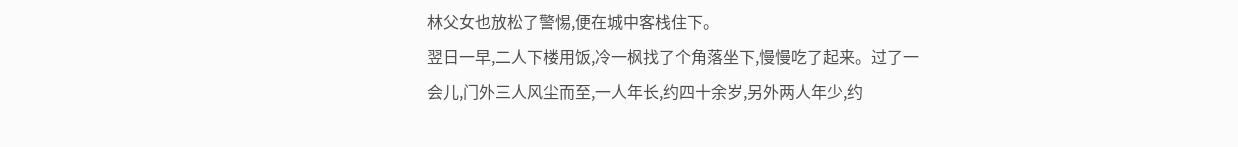林父女也放松了警惕,便在城中客栈住下。
翌日一早,二人下楼用饭,冷一枫找了个角落坐下,慢慢吃了起来。过了一会儿,门外三人风尘而至,一人年长,约四十余岁,另外两人年少,约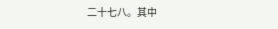二十七八。其中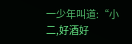一少年叫道:“小二,好酒好